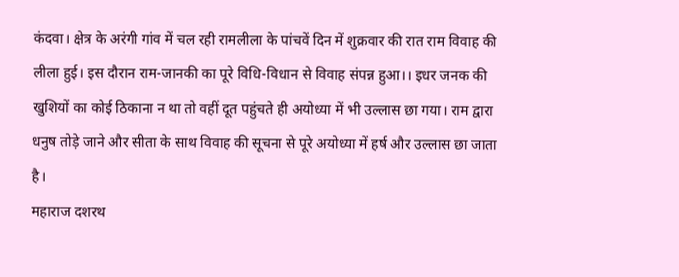कंदवा। क्षेत्र के अरंगी गांव में चल रही रामलीला के पांचवें दिन में शुक्रवार की रात राम विवाह की लीला हुई। इस दौरान राम-जानकी का पूरे विधि-विधान से विवाह संपन्न हुआ।। इधर जनक की खुशियों का कोई ठिकाना न था तो वहीं दूत पहुंचते ही अयोध्या में भी उल्लास छा गया। राम द्वारा धनुष तोड़े जाने और सीता के साथ विवाह की सूचना से पूरे अयोध्या में हर्ष और उल्लास छा जाता है।
महाराज दशरथ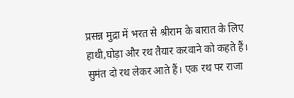प्रसन्न मुद्रा में भरत से श्रीराम के बारात के लिए हाथी,घोड़ा और रथ तैयार करवाने को कहते हैं। सुमंत दो रथ लेकर आते हैं। एक रथ पर राजा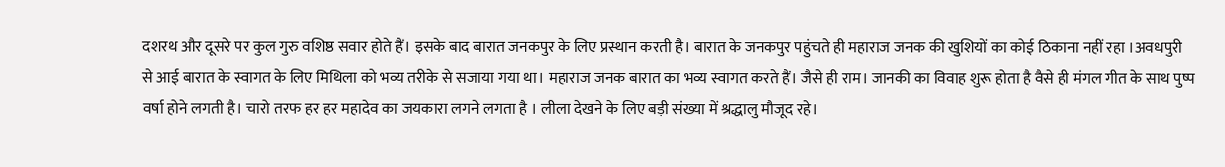दशरथ और दूसरे पर कुल गुरु वशिष्ठ सवार होते हैं। इसके बाद बारात जनकपुर के लिए प्रस्थान करती है। बारात के जनकपुर पहुंचते ही महाराज जनक की खुशियों का कोई ठिकाना नहीं रहा ।अवधपुरी से आई बारात के स्वागत के लिए मिथिला को भव्य तरीके से सजाया गया था। महाराज जनक बारात का भव्य स्वागत करते हैं। जैसे ही राम। जानकी का विवाह शुरू होता है वैसे ही मंगल गीत के साथ पुष्प वर्षा होने लगती है। चारो तरफ हर हर महादेव का जयकारा लगने लगता है । लीला देखने के लिए बड़ी संख्या में श्रद्धालु मौजूद रहे।